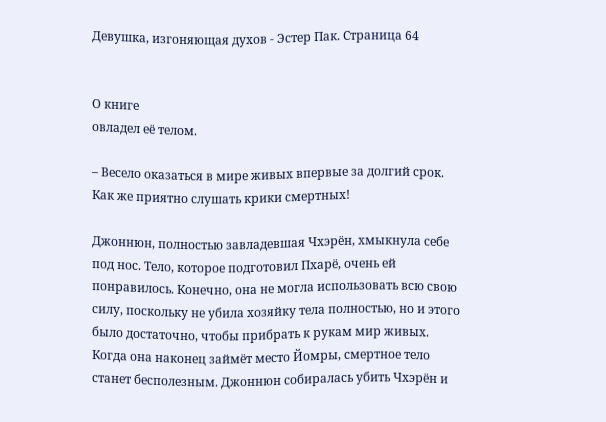Девушка, изгоняющая духов - Эстер Пак. Страница 64


О книге
овладел её телом.

– Весело оказаться в мире живых впервые за долгий срок. Как же приятно слушать крики смертных!

Джоннюн, полностью завладевшая Чхэрён, хмыкнула себе под нос. Тело, которое подготовил Пхарё, очень ей понравилось. Конечно, она не могла использовать всю свою силу, поскольку не убила хозяйку тела полностью, но и этого было достаточно, чтобы прибрать к рукам мир живых. Когда она наконец займёт место Йомры, смертное тело станет бесполезным. Джоннюн собиралась убить Чхэрён и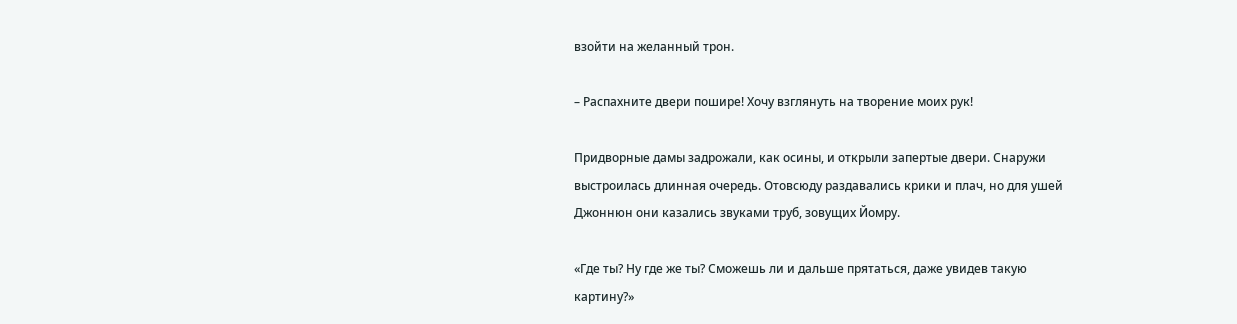взойти на желанный трон.

– Распахните двери пошире! Хочу взглянуть на творение моих рук!

Придворные дамы задрожали, как осины, и открыли запертые двери. Снаружи выстроилась длинная очередь. Отовсюду раздавались крики и плач, но для ушей Джоннюн они казались звуками труб, зовущих Йомру.

«Где ты? Ну где же ты? Сможешь ли и дальше прятаться, даже увидев такую картину?»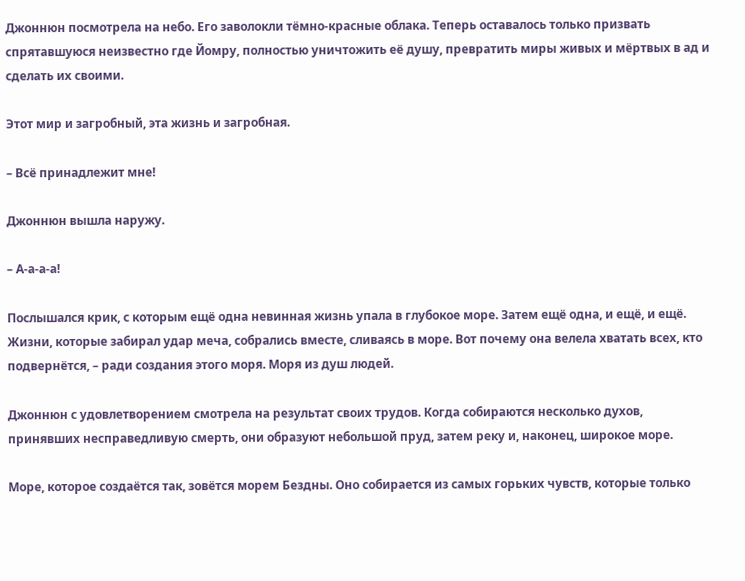Джоннюн посмотрела на небо. Его заволокли тёмно-красные облака. Теперь оставалось только призвать спрятавшуюся неизвестно где Йомру, полностью уничтожить её душу, превратить миры живых и мёртвых в ад и сделать их своими.

Этот мир и загробный, эта жизнь и загробная.

– Всё принадлежит мне!

Джоннюн вышла наружу.

– А-а-а-а!

Послышался крик, с которым ещё одна невинная жизнь упала в глубокое море. Затем ещё одна, и ещё, и ещё. Жизни, которые забирал удар меча, собрались вместе, сливаясь в море. Вот почему она велела хватать всех, кто подвернётся, – ради создания этого моря. Моря из душ людей.

Джоннюн с удовлетворением смотрела на результат своих трудов. Когда собираются несколько духов, принявших несправедливую смерть, они образуют небольшой пруд, затем реку и, наконец, широкое море.

Море, которое создаётся так, зовётся морем Бездны. Оно собирается из самых горьких чувств, которые только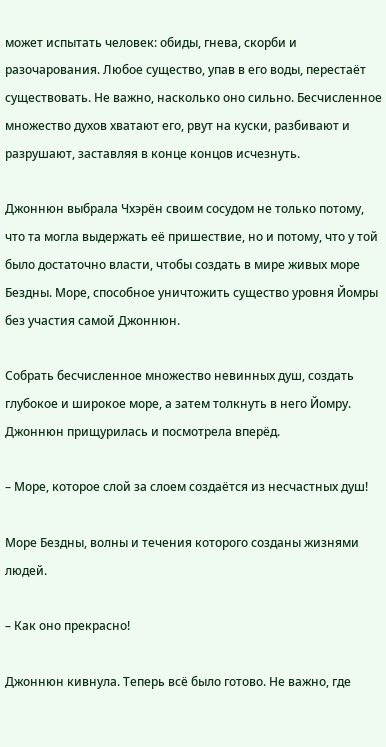может испытать человек: обиды, гнева, скорби и разочарования. Любое существо, упав в его воды, перестаёт существовать. Не важно, насколько оно сильно. Бесчисленное множество духов хватают его, рвут на куски, разбивают и разрушают, заставляя в конце концов исчезнуть.

Джоннюн выбрала Чхэрён своим сосудом не только потому, что та могла выдержать её пришествие, но и потому, что у той было достаточно власти, чтобы создать в мире живых море Бездны. Море, способное уничтожить существо уровня Йомры без участия самой Джоннюн.

Собрать бесчисленное множество невинных душ, создать глубокое и широкое море, а затем толкнуть в него Йомру. Джоннюн прищурилась и посмотрела вперёд.

– Море, которое слой за слоем создаётся из несчастных душ!

Море Бездны, волны и течения которого созданы жизнями людей.

– Как оно прекрасно!

Джоннюн кивнула. Теперь всё было готово. Не важно, где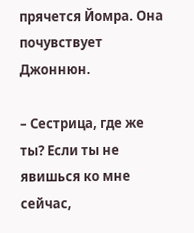прячется Йомра. Она почувствует Джоннюн.

– Сестрица, где же ты? Если ты не явишься ко мне сейчас,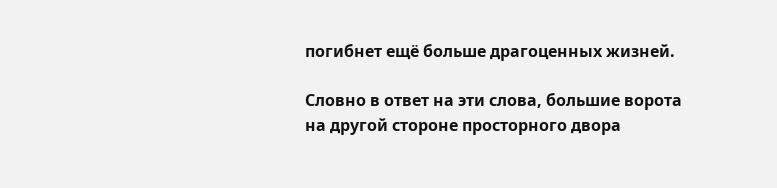погибнет ещё больше драгоценных жизней.

Словно в ответ на эти слова, большие ворота на другой стороне просторного двора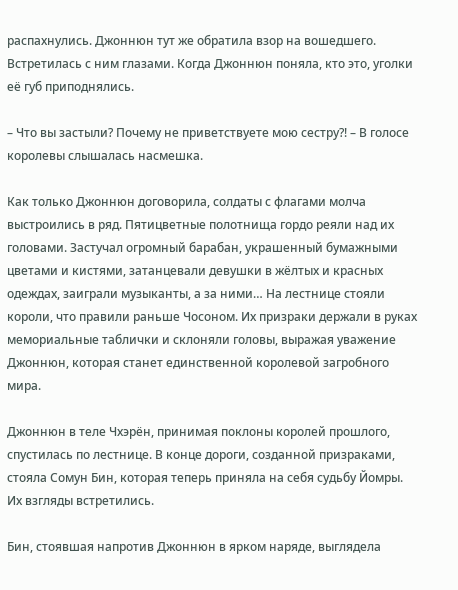распахнулись. Джоннюн тут же обратила взор на вошедшего. Встретилась с ним глазами. Когда Джоннюн поняла, кто это, уголки её губ приподнялись.

– Что вы застыли? Почему не приветствуете мою сестру?! – В голосе королевы слышалась насмешка.

Как только Джоннюн договорила, солдаты с флагами молча выстроились в ряд. Пятицветные полотнища гордо реяли над их головами. Застучал огромный барабан, украшенный бумажными цветами и кистями, затанцевали девушки в жёлтых и красных одеждах, заиграли музыканты, а за ними… На лестнице стояли короли, что правили раньше Чосоном. Их призраки держали в руках мемориальные таблички и склоняли головы, выражая уважение Джоннюн, которая станет единственной королевой загробного мира.

Джоннюн в теле Чхэрён, принимая поклоны королей прошлого, спустилась по лестнице. В конце дороги, созданной призраками, стояла Сомун Бин, которая теперь приняла на себя судьбу Йомры. Их взгляды встретились.

Бин, стоявшая напротив Джоннюн в ярком наряде, выглядела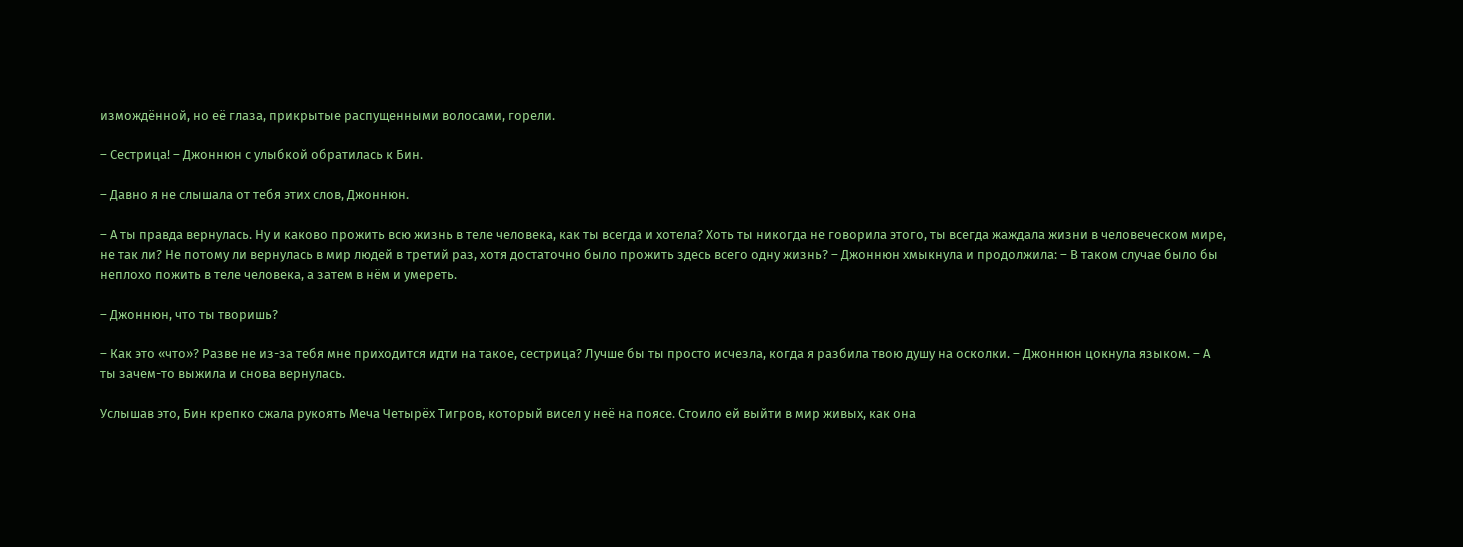измождённой, но её глаза, прикрытые распущенными волосами, горели.

– Сестрица! – Джоннюн с улыбкой обратилась к Бин.

– Давно я не слышала от тебя этих слов, Джоннюн.

– А ты правда вернулась. Ну и каково прожить всю жизнь в теле человека, как ты всегда и хотела? Хоть ты никогда не говорила этого, ты всегда жаждала жизни в человеческом мире, не так ли? Не потому ли вернулась в мир людей в третий раз, хотя достаточно было прожить здесь всего одну жизнь? – Джоннюн хмыкнула и продолжила: – В таком случае было бы неплохо пожить в теле человека, а затем в нём и умереть.

– Джоннюн, что ты творишь?

– Как это «что»? Разве не из-за тебя мне приходится идти на такое, сестрица? Лучше бы ты просто исчезла, когда я разбила твою душу на осколки. – Джоннюн цокнула языком. – А ты зачем-то выжила и снова вернулась.

Услышав это, Бин крепко сжала рукоять Меча Четырёх Тигров, который висел у неё на поясе. Стоило ей выйти в мир живых, как она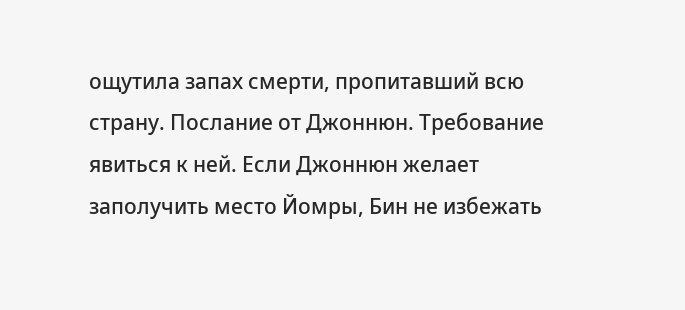ощутила запах смерти, пропитавший всю страну. Послание от Джоннюн. Требование явиться к ней. Если Джоннюн желает заполучить место Йомры, Бин не избежать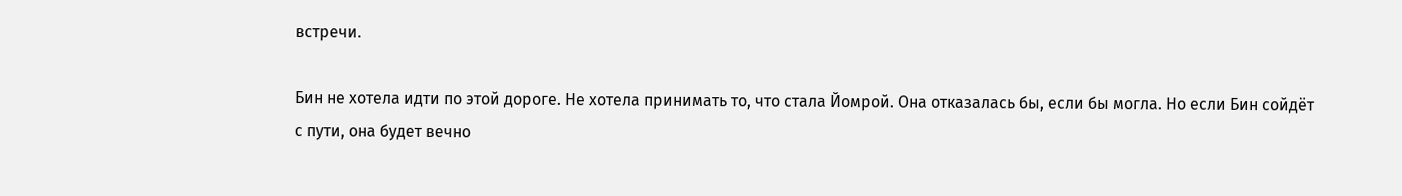встречи.

Бин не хотела идти по этой дороге. Не хотела принимать то, что стала Йомрой. Она отказалась бы, если бы могла. Но если Бин сойдёт с пути, она будет вечно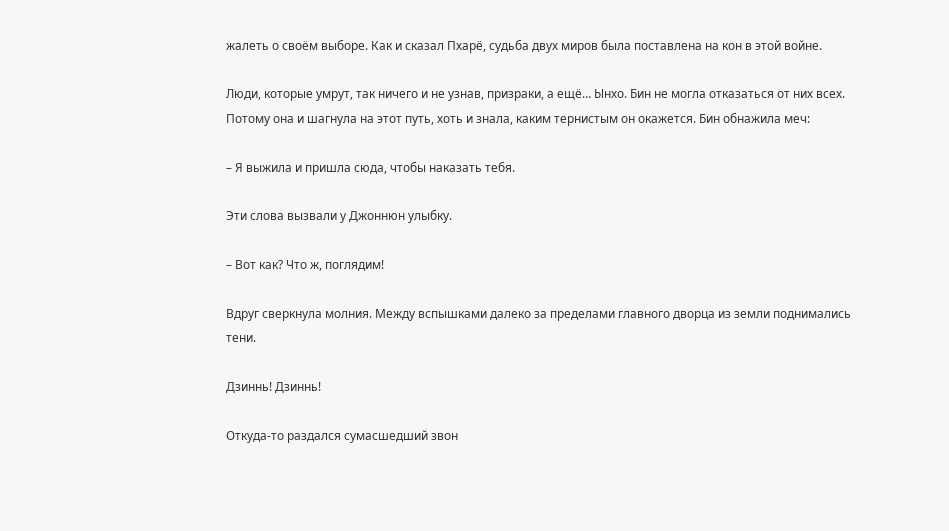жалеть о своём выборе. Как и сказал Пхарё, судьба двух миров была поставлена на кон в этой войне.

Люди, которые умрут, так ничего и не узнав, призраки, а ещё… Ынхо. Бин не могла отказаться от них всех. Потому она и шагнула на этот путь, хоть и знала, каким тернистым он окажется. Бин обнажила меч:

– Я выжила и пришла сюда, чтобы наказать тебя.

Эти слова вызвали у Джоннюн улыбку.

– Вот как? Что ж, поглядим!

Вдруг сверкнула молния. Между вспышками далеко за пределами главного дворца из земли поднимались тени.

Дзиннь! Дзиннь!

Откуда-то раздался сумасшедший звон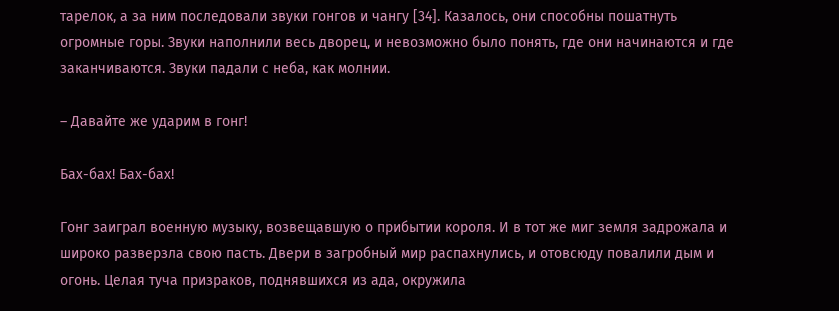тарелок, а за ним последовали звуки гонгов и чангу [34]. Казалось, они способны пошатнуть огромные горы. Звуки наполнили весь дворец, и невозможно было понять, где они начинаются и где заканчиваются. Звуки падали с неба, как молнии.

– Давайте же ударим в гонг!

Бах-бах! Бах-бах!

Гонг заиграл военную музыку, возвещавшую о прибытии короля. И в тот же миг земля задрожала и широко разверзла свою пасть. Двери в загробный мир распахнулись, и отовсюду повалили дым и огонь. Целая туча призраков, поднявшихся из ада, окружила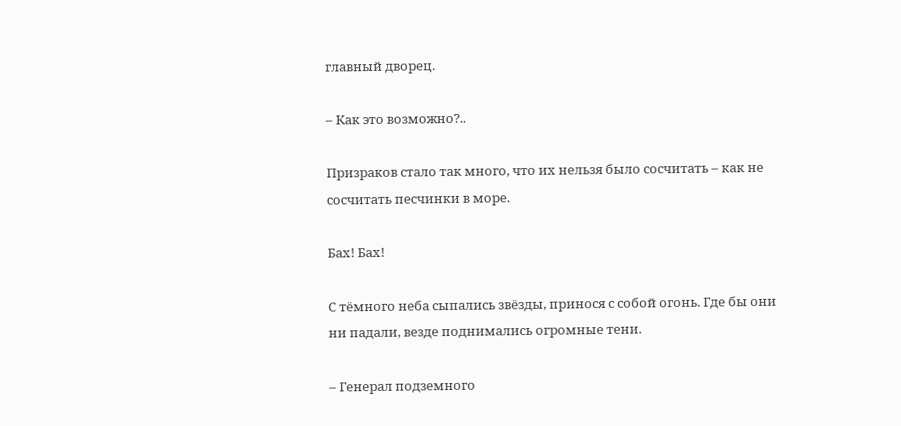главный дворец.

– Как это возможно?..

Призраков стало так много, что их нельзя было сосчитать – как не сосчитать песчинки в море.

Бах! Бах!

С тёмного неба сыпались звёзды, принося с собой огонь. Где бы они ни падали, везде поднимались огромные тени.

– Генерал подземного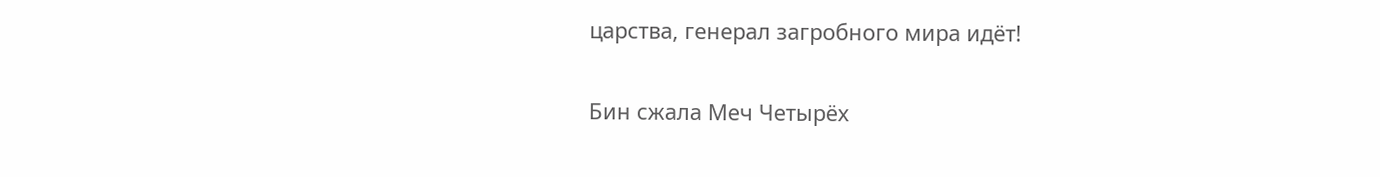царства, генерал загробного мира идёт!

Бин сжала Меч Четырёх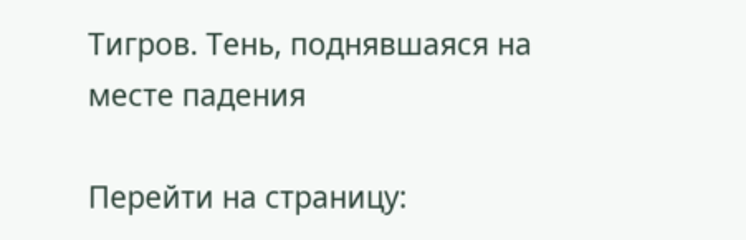Тигров. Тень, поднявшаяся на месте падения

Перейти на страницу: